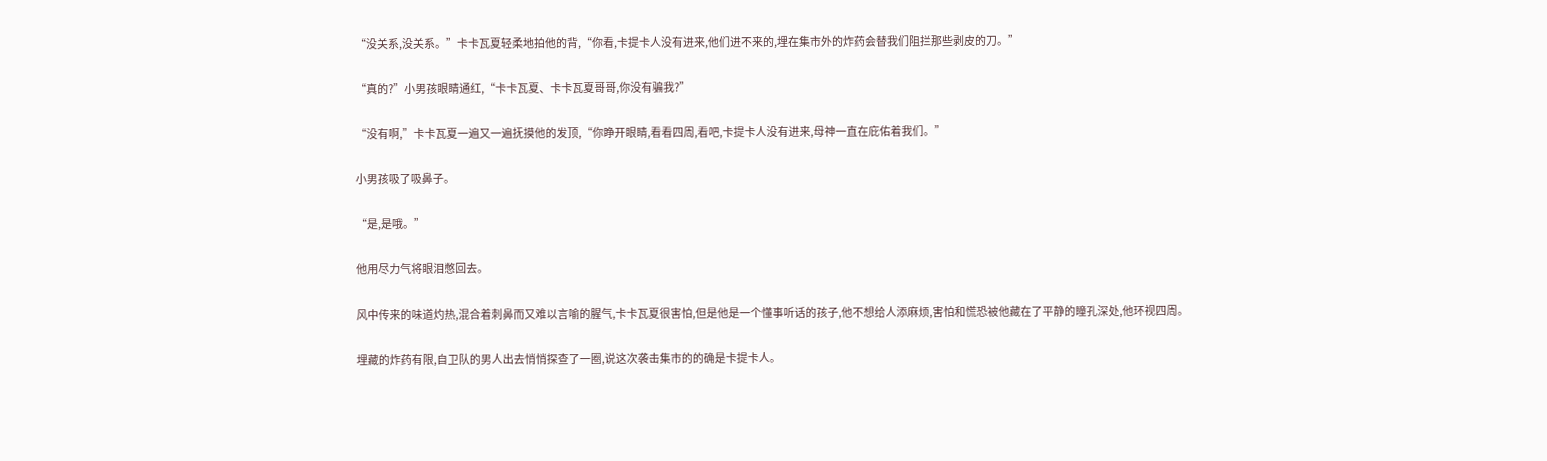“没关系,没关系。”卡卡瓦夏轻柔地拍他的背,“你看,卡提卡人没有进来,他们进不来的,埋在集市外的炸药会替我们阻拦那些剥皮的刀。”

“真的?”小男孩眼睛通红,“卡卡瓦夏、卡卡瓦夏哥哥,你没有骗我?”

“没有啊,”卡卡瓦夏一遍又一遍抚摸他的发顶,“你睁开眼睛,看看四周,看吧,卡提卡人没有进来,母神一直在庇佑着我们。”

小男孩吸了吸鼻子。

“是,是哦。”

他用尽力气将眼泪憋回去。

风中传来的味道灼热,混合着刺鼻而又难以言喻的腥气,卡卡瓦夏很害怕,但是他是一个懂事听话的孩子,他不想给人添麻烦,害怕和慌恐被他藏在了平静的瞳孔深处,他环视四周。

埋藏的炸药有限,自卫队的男人出去悄悄探查了一圈,说这次袭击集市的的确是卡提卡人。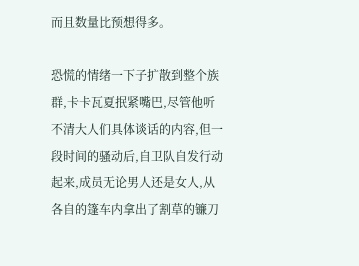而且数量比预想得多。

恐慌的情绪一下子扩散到整个族群,卡卡瓦夏抿紧嘴巴,尽管他听不清大人们具体谈话的内容,但一段时间的骚动后,自卫队自发行动起来,成员无论男人还是女人,从各自的篷车内拿出了割草的镰刀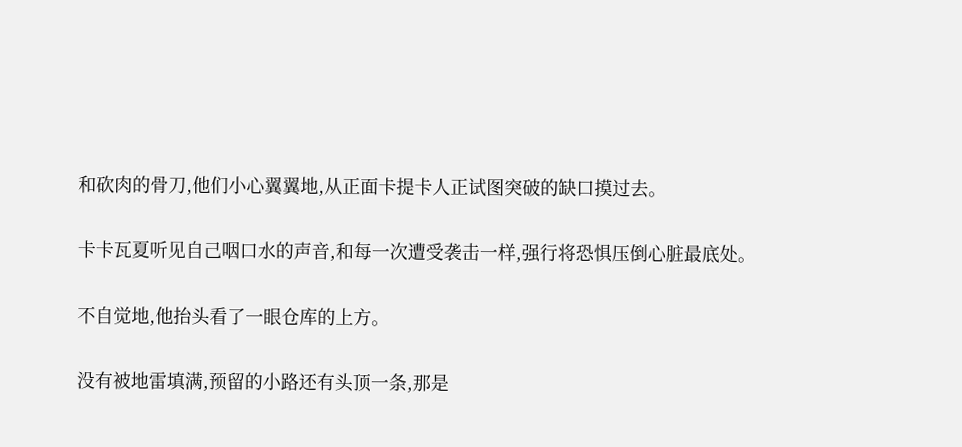和砍肉的骨刀,他们小心翼翼地,从正面卡提卡人正试图突破的缺口摸过去。

卡卡瓦夏听见自己咽口水的声音,和每一次遭受袭击一样,强行将恐惧压倒心脏最底处。

不自觉地,他抬头看了一眼仓库的上方。

没有被地雷填满,预留的小路还有头顶一条,那是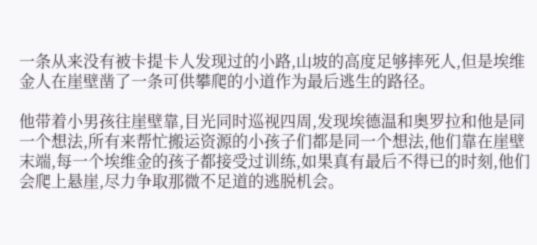一条从来没有被卡提卡人发现过的小路,山坡的高度足够摔死人,但是埃维金人在崖壁凿了一条可供攀爬的小道作为最后逃生的路径。

他带着小男孩往崖壁靠,目光同时巡视四周,发现埃德温和奥罗拉和他是同一个想法,所有来帮忙搬运资源的小孩子们都是同一个想法,他们靠在崖壁末端,每一个埃维金的孩子都接受过训练,如果真有最后不得已的时刻,他们会爬上悬崖,尽力争取那微不足道的逃脱机会。